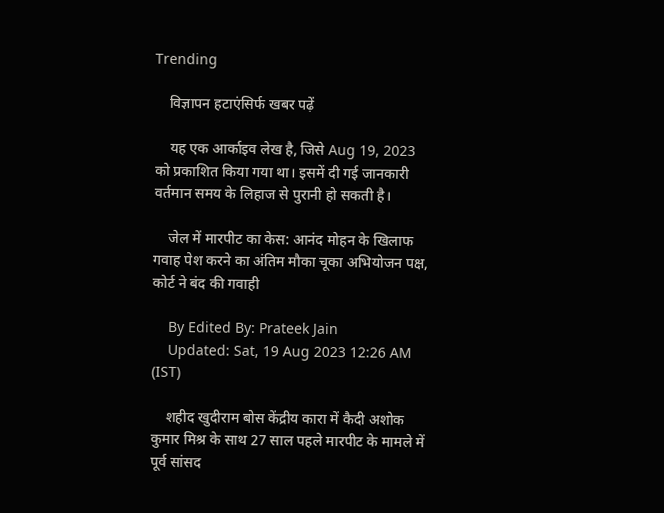Trending

    विज्ञापन हटाएंसिर्फ खबर पढ़ें

    यह एक आर्काइव लेख है, जिसे Aug 19, 2023 को प्रकाशित किया गया था। इसमें दी गई जानकारी वर्तमान समय के लिहाज से पुरानी हो सकती है।

    जेल में मारपीट का केस: आनंद मोहन के खिलाफ गवाह पेश करने का अंतिम मौका चूका अभियोजन पक्ष, कोर्ट ने बंद की गवाही

    By Edited By: Prateek Jain
    Updated: Sat, 19 Aug 2023 12:26 AM (IST)

    शहीद खुदीराम बोस केंद्रीय कारा में कैदी अशोक कुमार मिश्र के साथ 27 साल पहले मारपीट के मामले में पूर्व सांसद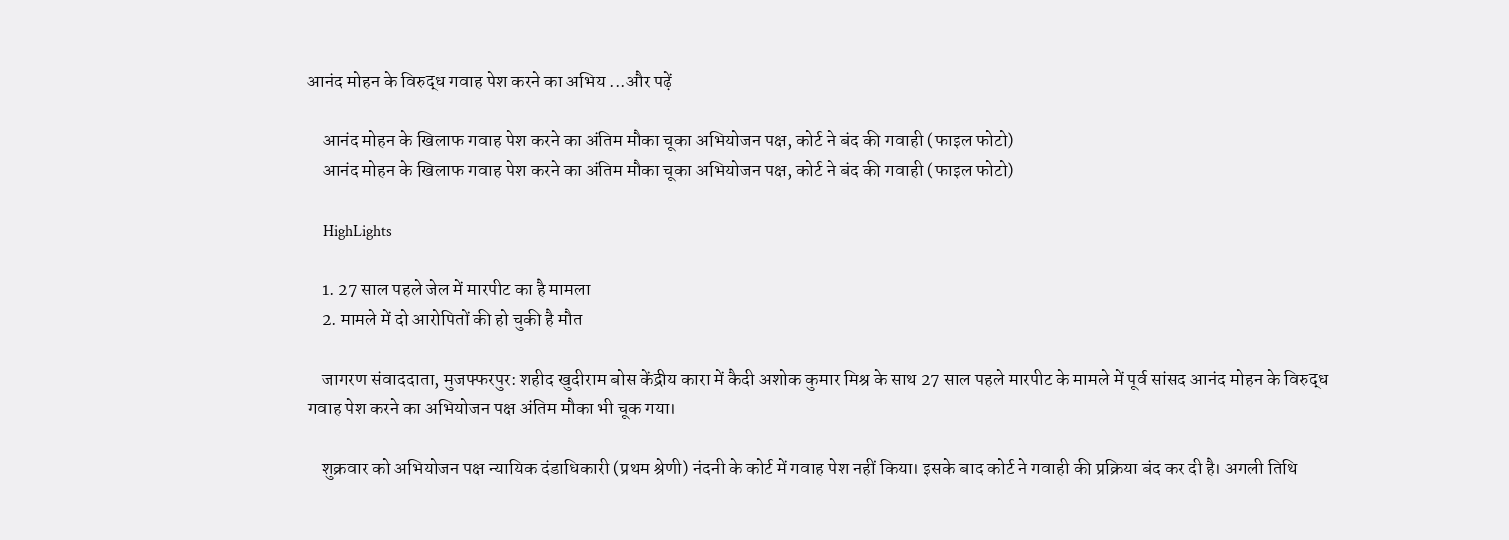आनंद मोहन के विरुद्ध गवाह पेश करने का अभिय ...और पढ़ें

    आनंद मोहन के खिलाफ गवाह पेश करने का अंतिम मौका चूका अभियोजन पक्ष, कोर्ट ने बंद की गवाही (फाइल फोटो)
    आनंद मोहन के खिलाफ गवाह पेश करने का अंतिम मौका चूका अभियोजन पक्ष, कोर्ट ने बंद की गवाही (फाइल फोटो)

    HighLights

    1. 27 साल पहले जेल में मारपीट का है मामला
    2. मामले में दो आरोपितों की हो चुकी है मौत

    जागरण संवाददाता, मुजफ्फरपुर: शहीद खुदीराम बोस केंद्रीय कारा में कैदी अशोक कुमार मिश्र के साथ 27 साल पहले मारपीट के मामले में पूर्व सांसद आनंद मोहन के विरुद्ध गवाह पेश करने का अभियोजन पक्ष अंतिम मौका भी चूक गया।

    शुक्रवार को अभियोजन पक्ष न्यायिक दंडाधिकारी (प्रथम श्रेणी) नंदनी के कोर्ट में गवाह पेश नहीं किया। इसके बाद कोर्ट ने गवाही की प्रक्रिया बंद कर दी है। अगली तिथि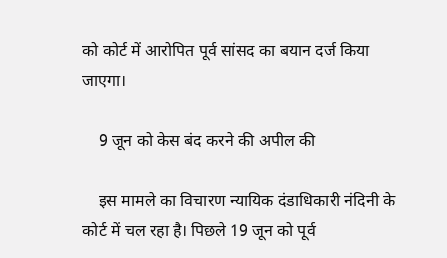को कोर्ट में आरोपित पूर्व सांसद का बयान दर्ज किया जाएगा।

    9 जून को केस बंद करने की अपील की

    इस मामले का विचारण न्यायिक दंडाधिकारी नंदिनी के कोर्ट में चल रहा है। पिछले 19 जून को पूर्व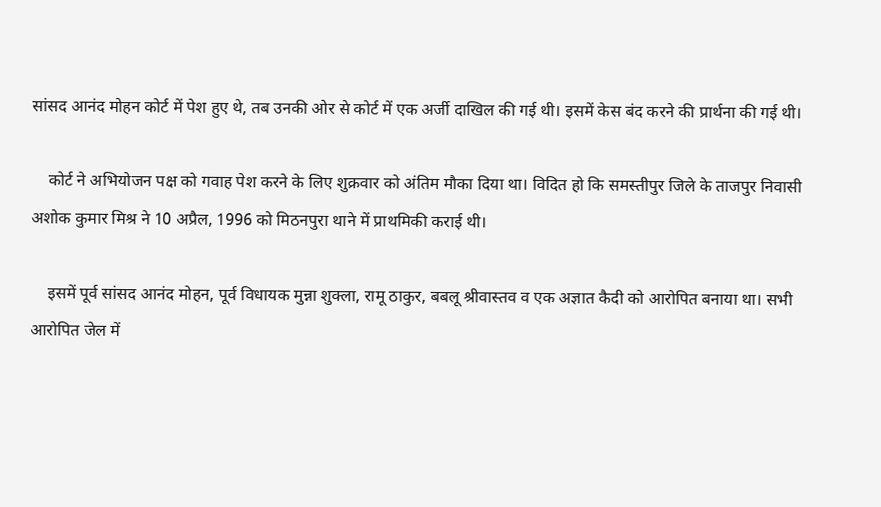सांसद आनंद मोहन कोर्ट में पेश हुए थे, तब उनकी ओर से कोर्ट में एक अर्जी दाखिल की गई थी। इसमें केस बंद करने की प्रार्थना की गई थी।

    कोर्ट ने अभियोजन पक्ष को गवाह पेश करने के लिए शुक्रवार को अंतिम मौका दिया था। विदित हो कि समस्तीपुर जिले के ताजपुर निवासी अशोक कुमार मिश्र ने 10 अप्रैल, 1996 को मिठनपुरा थाने में प्राथमिकी कराई थी।

    इसमें पूर्व सांसद आनंद मोहन, पूर्व विधायक मुन्ना शुक्ला, रामू ठाकुर, बबलू श्रीवास्तव व एक अज्ञात कैदी को आरोपित बनाया था। सभी आरोपित जेल में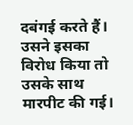दबंगई करते हैं। उसने इसका विरोध किया तो उसके साथ मारपीट की गई।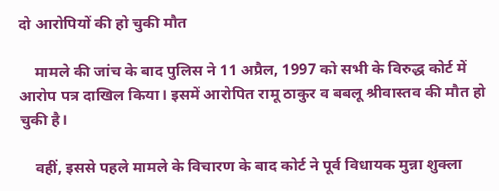दो आरोप‍ियों की हो चुकी मौत

    मामले की जांच के बाद पुलिस ने 11 अप्रैल, 1997 को सभी के विरुद्ध कोर्ट में आरोप पत्र दाखिल किया। इसमें आरोपित रामू ठाकुर व बबलू श्रीवास्तव की मौत हो चुकी है।

    वहीं, इससे पहले मामले के विचारण के बाद कोर्ट ने पूर्व विधायक मुन्ना शुक्ला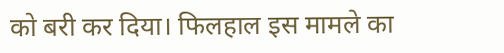को बरी कर दिया। फिलहाल इस मामले का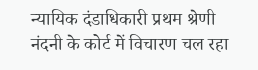न्यायिक दंडाधिकारी प्रथम श्रेणी नंदनी के कोर्ट में विचारण चल रहा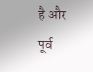है और पूर्व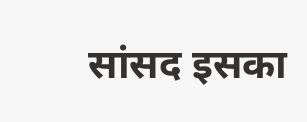सांसद इसका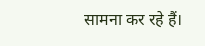सामना कर रहे हैं।